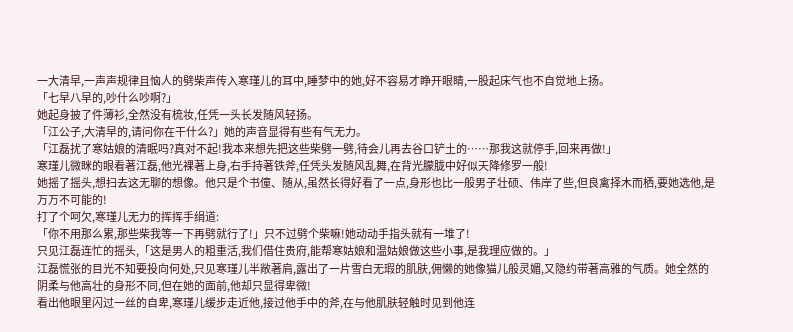一大清早,一声声规律且恼人的劈柴声传入寒瑾儿的耳中,睡梦中的她,好不容易才睁开眼睛,一股起床气也不自觉地上扬。
「七早八早的,吵什么吵啊?」
她起身披了件薄衫,全然没有梳妆,任凭一头长发随风轻扬。
「江公子,大清早的,请问你在干什么?」她的声音显得有些有气无力。
「江磊扰了寒姑娘的清眠吗?真对不起!我本来想先把这些柴劈一劈,待会儿再去谷口铲土的……那我这就停手,回来再做!」
寒瑾儿微眯的眼看著江磊,他光裸著上身,右手持著铁斧,任凭头发随风乱舞,在背光朦胧中好似天降修罗一般!
她摇了摇头,想扫去这无聊的想像。他只是个书僮、随从,虽然长得好看了一点,身形也比一般男子壮硕、伟岸了些,但良禽择木而栖,要她选他,是万万不可能的!
打了个呵欠,寒瑾儿无力的挥挥手绢道:
「你不用那么累,那些柴我等一下再劈就行了!」只不过劈个柴嘛!她动动手指头就有一堆了!
只见江磊连忙的摇头,「这是男人的粗重活,我们借住贵府,能帮寒姑娘和温姑娘做这些小事,是我理应做的。」
江磊慌张的目光不知要投向何处,只见寒瑾儿半敞著肩,露出了一片雪白无瑕的肌肤,佣懒的她像猫儿般灵媚,又隐约带著高雅的气质。她全然的阴柔与他高壮的身形不同,但在她的面前,他却只显得卑微!
看出他眼里闪过一丝的自卑,寒瑾儿缓步走近他,接过他手中的斧,在与他肌肤轻触时见到他连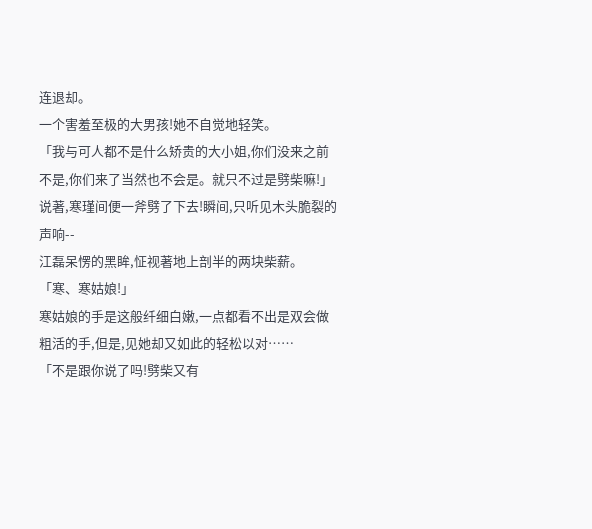连退却。
一个害羞至极的大男孩!她不自觉地轻笑。
「我与可人都不是什么矫贵的大小姐,你们没来之前不是,你们来了当然也不会是。就只不过是劈柴嘛!」说著,寒瑾间便一斧劈了下去!瞬间,只听见木头脆裂的声响--
江磊呆愣的黑眸,怔视著地上剖半的两块柴薪。
「寒、寒姑娘!」
寒姑娘的手是这般纤细白嫩,一点都看不出是双会做粗活的手,但是,见她却又如此的轻松以对……
「不是跟你说了吗!劈柴又有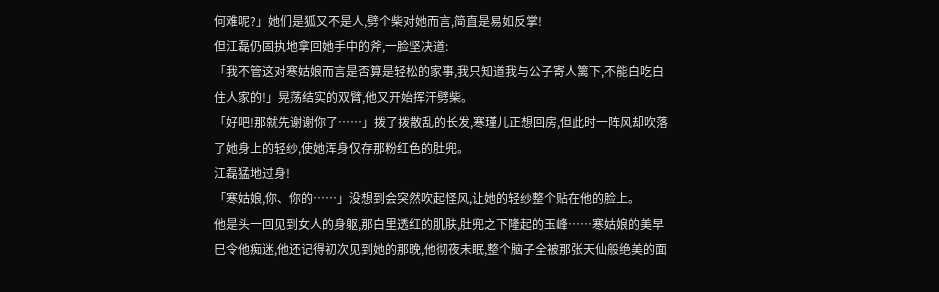何难呢?」她们是狐又不是人,劈个柴对她而言,简直是易如反掌!
但江磊仍固执地拿回她手中的斧,一脸坚决道:
「我不管这对寒姑娘而言是否算是轻松的家事,我只知道我与公子寄人篱下,不能白吃白住人家的!」晃荡结实的双臂,他又开始挥汗劈柴。
「好吧!那就先谢谢你了……」拨了拨散乱的长发,寒瑾儿正想回房,但此时一阵风却吹落了她身上的轻纱,使她浑身仅存那粉红色的肚兜。
江磊猛地过身!
「寒姑娘,你、你的……」没想到会突然吹起怪风,让她的轻纱整个贴在他的脸上。
他是头一回见到女人的身躯,那白里透红的肌肤,肚兜之下隆起的玉峰……寒姑娘的美早巳令他痴迷,他还记得初次见到她的那晚,他彻夜未眠,整个脑子全被那张天仙般绝美的面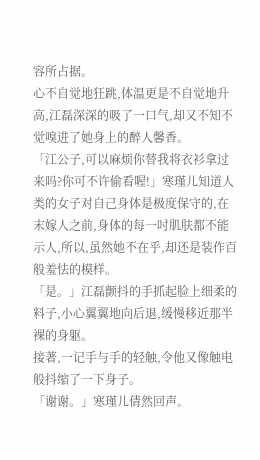容所占据。
心不自觉地狂跳,体温更是不自觉地升高,江磊深深的吸了一口气,却又不知不觉嗅进了她身上的醉人馨香。
「江公子,可以麻烦你替我将衣衫拿过来吗?你可不许偷看喔!」寒瑾儿知道人类的女子对自己身体是极度保守的,在末嫁人之前,身体的每一吋肌肤都不能示人,所以,虽然她不在乎,却还是装作百般羞怯的模样。
「是。」江磊颤抖的手抓起脸上细柔的料子,小心翼翼地向后退,缓慢移近那半裸的身躯。
接著,一记手与手的轻触,令他又像触电般抖缩了一下身子。
「谢谢。」寒瑾儿倩然回声。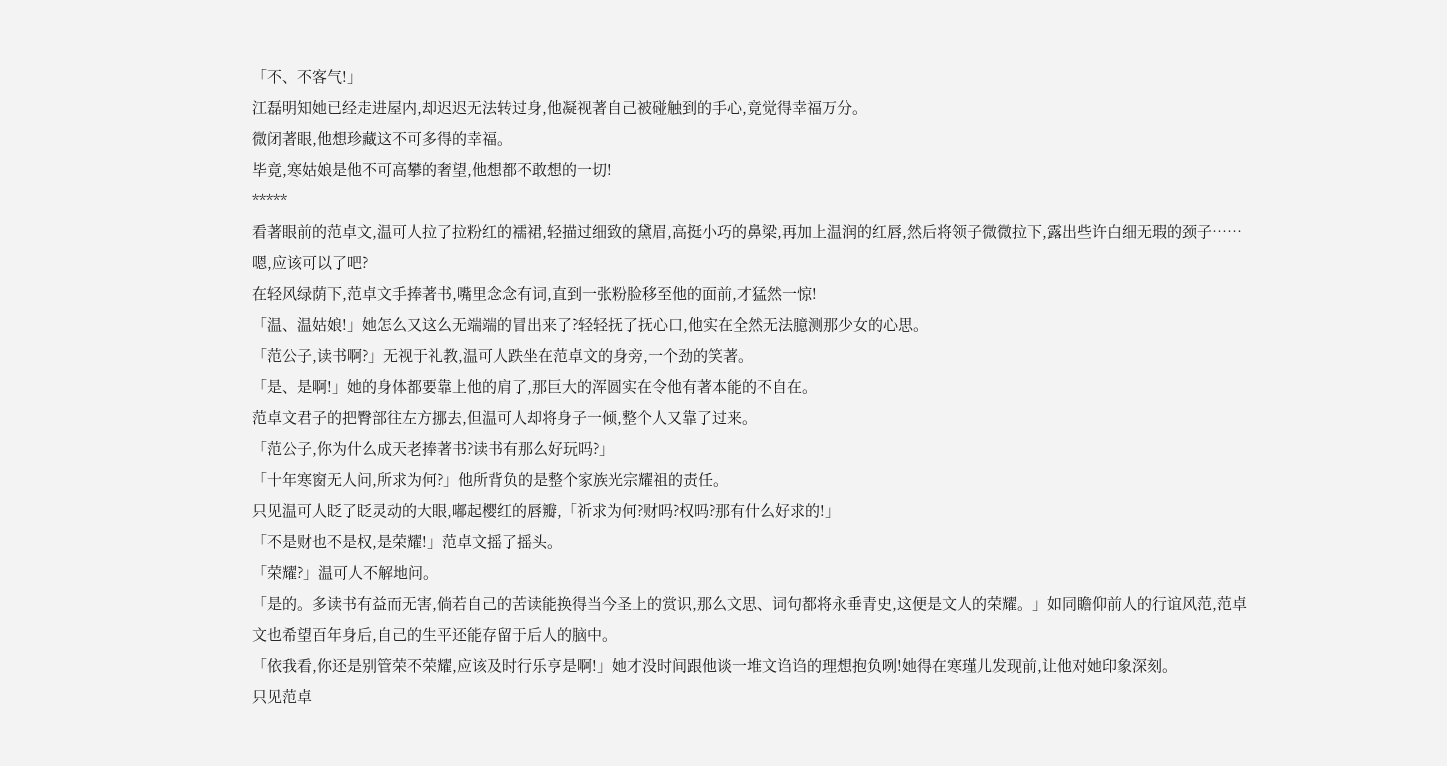「不、不客气!」
江磊明知她已经走进屋内,却迟迟无法转过身,他凝视著自己被碰触到的手心,竟觉得幸福万分。
微闭著眼,他想珍藏这不可多得的幸福。
毕竟,寒姑娘是他不可高攀的奢望,他想都不敢想的一切!
*****
看著眼前的范卓文,温可人拉了拉粉红的襦裙,轻描过细致的黛眉,高挺小巧的鼻梁,再加上温润的红唇,然后将领子微微拉下,露出些许白细无瑕的颈子……嗯,应该可以了吧?
在轻风绿荫下,范卓文手捧著书,嘴里念念有词,直到一张粉脸移至他的面前,才猛然一惊!
「温、温姑娘!」她怎么又这么无端端的冒出来了?轻轻抚了抚心口,他实在全然无法臆测那少女的心思。
「范公子,读书啊?」无视于礼教,温可人跌坐在范卓文的身旁,一个劲的笑著。
「是、是啊!」她的身体都要靠上他的肩了,那巨大的浑圆实在令他有著本能的不自在。
范卓文君子的把臀部往左方挪去,但温可人却将身子一倾,整个人又靠了过来。
「范公子,你为什么成天老捧著书?读书有那么好玩吗?」
「十年寒窗无人问,所求为何?」他所背负的是整个家族光宗耀祖的责任。
只见温可人眨了眨灵动的大眼,嘟起樱红的唇瓣,「祈求为何?财吗?权吗?那有什么好求的!」
「不是财也不是权,是荣耀!」范卓文摇了摇头。
「荣耀?」温可人不解地问。
「是的。多读书有益而无害,倘若自己的苦读能换得当今圣上的赏识,那么文思、词句都将永垂青史,这便是文人的荣耀。」如同瞻仰前人的行谊风范,范卓文也希望百年身后,自己的生平还能存留于后人的脑中。
「依我看,你还是别管荣不荣耀,应该及时行乐亨是啊!」她才没时间跟他谈一堆文诌诌的理想抱负咧!她得在寒瑾儿发现前,让他对她印象深刻。
只见范卓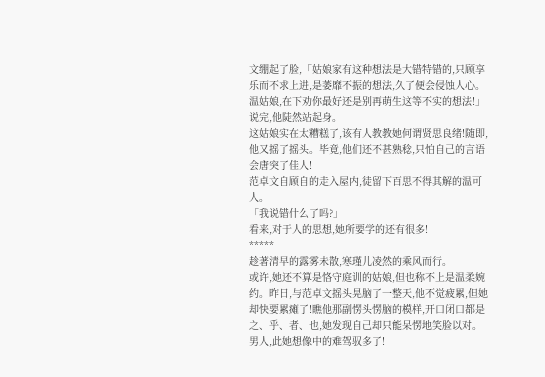文绷起了脸,「姑娘家有这种想法是大错特错的,只顾享乐而不求上进,是萎靡不振的想法,久了便会侵蚀人心。温姑娘,在下劝你最好还是别再萌生这等不实的想法!」说完,他陡然站起身。
这姑娘实在太糟糕了,该有人教教她何谓贤思良绪!随即,他又摇了摇头。毕竟,他们还不甚熟稔,只怕自己的言语会唐突了佳人!
范卓文自顾自的走入屋内,徒留下百思不得其解的温可人。
「我说错什么了吗?」
看来,对于人的思想,她所要学的还有很多!
*****
趁著清早的露雾未散,寒瑾儿凌然的乘风而行。
或许,她还不算是恪守庭训的姑娘,但也称不上是温柔婉约。昨日,与范卓文摇头晃脑了一整天,他不觉疲累,但她却快要累瘫了!瞧他那副愣头愣脑的模样,开口闭口都是之、乎、者、也,她发现自己却只能呆愣地笑脸以对。
男人,此她想像中的难驾驭多了!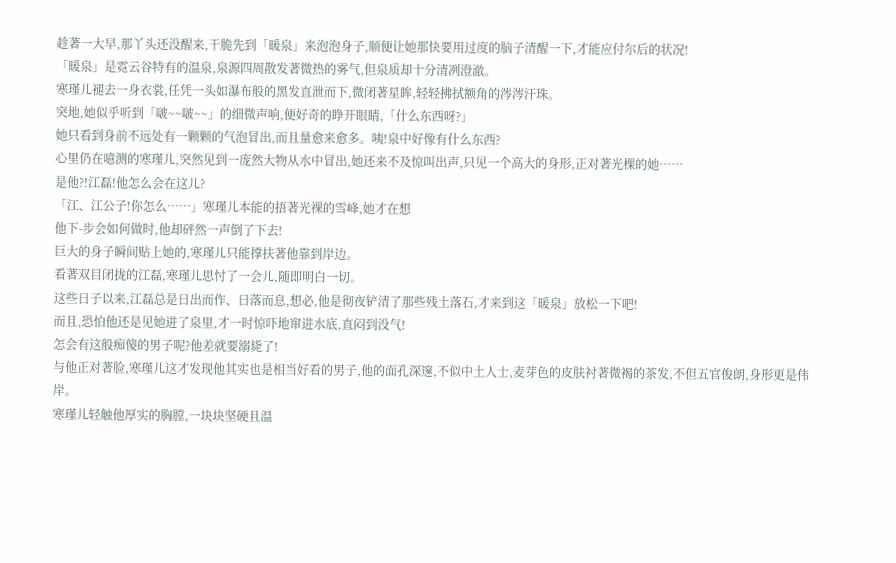趁著一大早,那丫头还没醒来,干脆先到「暖泉」来泡泡身子,顺便让她那快要用过度的脑子清醒一下,才能应付尔后的状况!
「暖泉」是霓云谷特有的温泉,泉源四周散发著微热的雾气,但泉质却十分清冽澄澈。
寒瑾儿褪去一身衣裳,任凭一头如瀑布般的黑发直泄而下,微闭著星眸,轻轻拂拭额角的涔涔汗珠。
突地,她似乎听到「啵~~啵~~」的细微声响,便好奇的睁开眼睛,「什么东西呀?」
她只看到身前不远处有一颗颗的气泡冒出,而且量愈来愈多。咦!泉中好像有什么东西?
心里仍在噫测的寒瑾儿,突然见到一庞然大物从水中冒出,她还来不及惊叫出声,只见一个高大的身形,正对著光棵的她……
是他?!江磊!他怎么会在这儿?
「江、江公子!你怎么……」寒瑾儿本能的捂著光裸的雪峰,她才在想
他下-步会如何做时,他却砰然一声倒了下去!
巨大的身子瞬间贴上她的,寒瑾儿只能撑扶著他靠到岸边。
看著双目闭拢的江磊,寒瑾儿思忖了一会儿,随即明白一切。
这些日子以来,江磊总是日出而作、日落而息,想必,他是彻夜铲清了那些残土落石,才来到这「暖泉」放松一下吧!
而且,恐怕他还是见她进了泉里,才一时惊吓地窜进水底,直闷到没气!
怎会有这般痴傻的男子呢?他差就要溺毙了!
与他正对著脸,寒瑾儿这才发现他其实也是相当好看的男子,他的面孔深邃,不似中土人士,麦芽色的皮肤衬著微褐的茶发,不但五官俊朗,身形更是伟岸。
寒瑾儿轻触他厚实的胸膛,一块块坚硬且温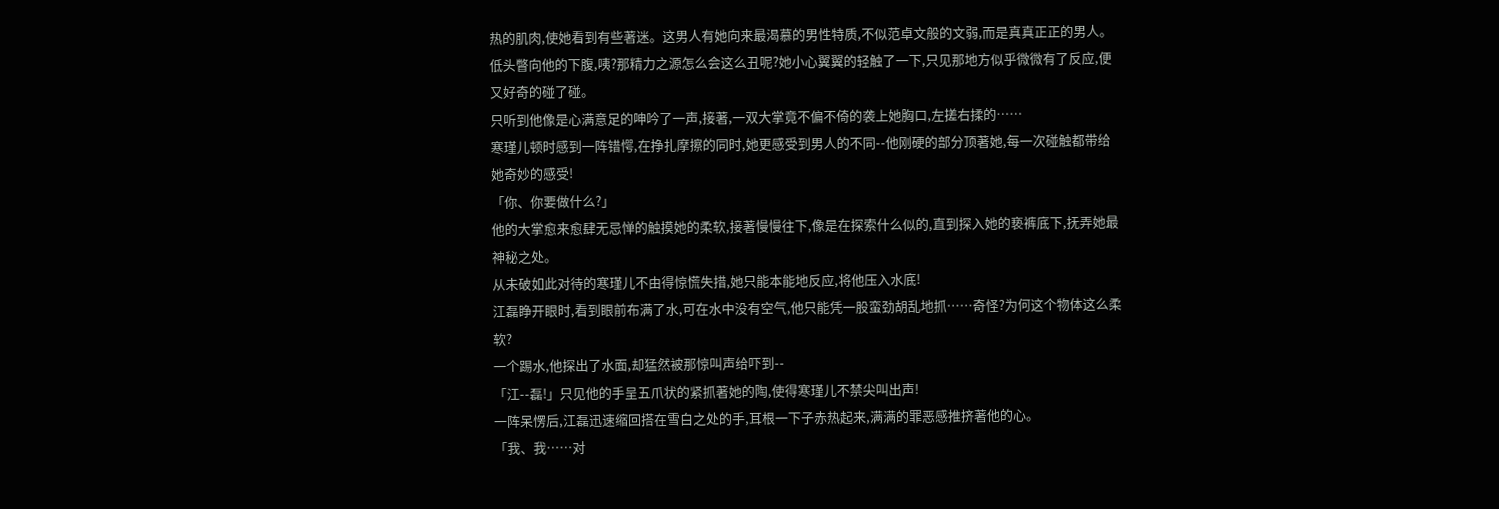热的肌肉,使她看到有些著迷。这男人有她向来最渴慕的男性特质,不似范卓文般的文弱,而是真真正正的男人。
低头瞥向他的下腹,咦?那精力之源怎么会这么丑呢?她小心翼翼的轻触了一下,只见那地方似乎微微有了反应,便又好奇的碰了碰。
只听到他像是心满意足的呻吟了一声,接著,一双大掌竟不偏不倚的袭上她胸口,左搓右揉的……
寒瑾儿顿时感到一阵错愕,在挣扎摩擦的同时,她更感受到男人的不同--他刚硬的部分顶著她,每一次碰触都带给她奇妙的感受!
「你、你要做什么?」
他的大掌愈来愈肆无忌惮的触摸她的柔软,接著慢慢往下,像是在探索什么似的,直到探入她的亵裤底下,抚弄她最神秘之处。
从未破如此对待的寒瑾儿不由得惊慌失措,她只能本能地反应,将他压入水底!
江磊睁开眼时,看到眼前布满了水,可在水中没有空气,他只能凭一股蛮劲胡乱地抓……奇怪?为何这个物体这么柔软?
一个踢水,他探出了水面,却猛然被那惊叫声给吓到--
「江--磊!」只见他的手呈五爪状的紧抓著她的陶,使得寒瑾儿不禁尖叫出声!
一阵呆愣后,江磊迅速缩回搭在雪白之处的手,耳根一下子赤热起来,满满的罪恶感推挤著他的心。
「我、我……对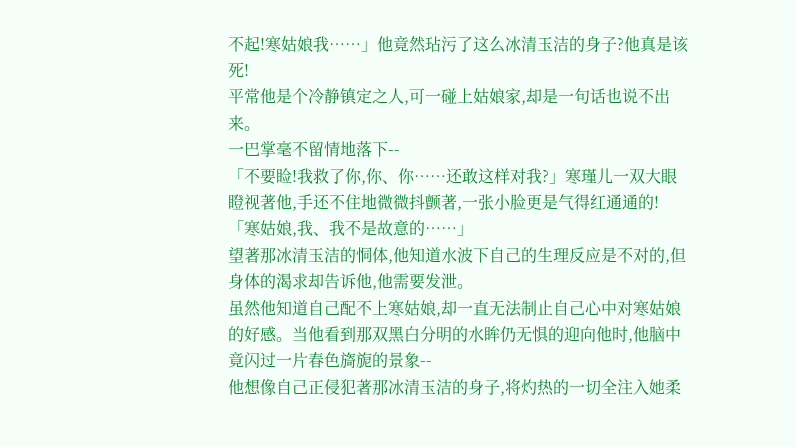不起!寒姑娘我……」他竟然玷污了这么冰清玉洁的身子?他真是该死!
平常他是个冷静镇定之人,可一碰上姑娘家,却是一句话也说不出来。
一巴掌毫不留情地落下--
「不要睑!我救了你,你、你……还敢这样对我?」寒瑾儿一双大眼瞪视著他,手还不住地微微抖颤著,一张小脸更是气得红通通的!
「寒姑娘,我、我不是故意的……」
望著那冰清玉洁的恫体,他知道水波下自己的生理反应是不对的,但身体的渴求却告诉他,他需要发泄。
虽然他知道自己配不上寒姑娘,却一直无法制止自己心中对寒姑娘的好感。当他看到那双黑白分明的水眸仍无惧的迎向他时,他脑中竟闪过一片春色旖旎的景象--
他想像自己正侵犯著那冰清玉洁的身子,将灼热的一切全注入她柔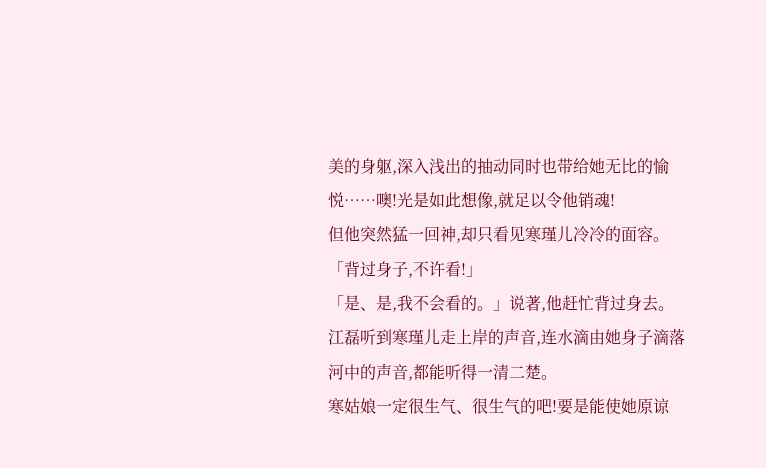美的身躯,深入浅出的抽动同时也带给她无比的愉悦……噢!光是如此想像,就足以令他销魂!
但他突然猛一回神,却只看见寒瑾儿冷冷的面容。
「背过身子,不许看!」
「是、是,我不会看的。」说著,他赶忙背过身去。
江磊听到寒瑾儿走上岸的声音,连水滴由她身子滴落河中的声音,都能听得一清二楚。
寒姑娘一定很生气、很生气的吧!要是能使她原谅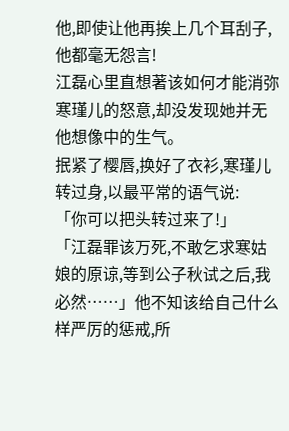他,即使让他再挨上几个耳刮子,他都毫无怨言!
江磊心里直想著该如何才能消弥寒瑾儿的怒意,却没发现她并无他想像中的生气。
抿紧了樱唇,换好了衣衫,寒瑾儿转过身,以最平常的语气说:
「你可以把头转过来了!」
「江磊罪该万死,不敢乞求寒姑娘的原谅,等到公子秋试之后,我必然……」他不知该给自己什么样严厉的惩戒,所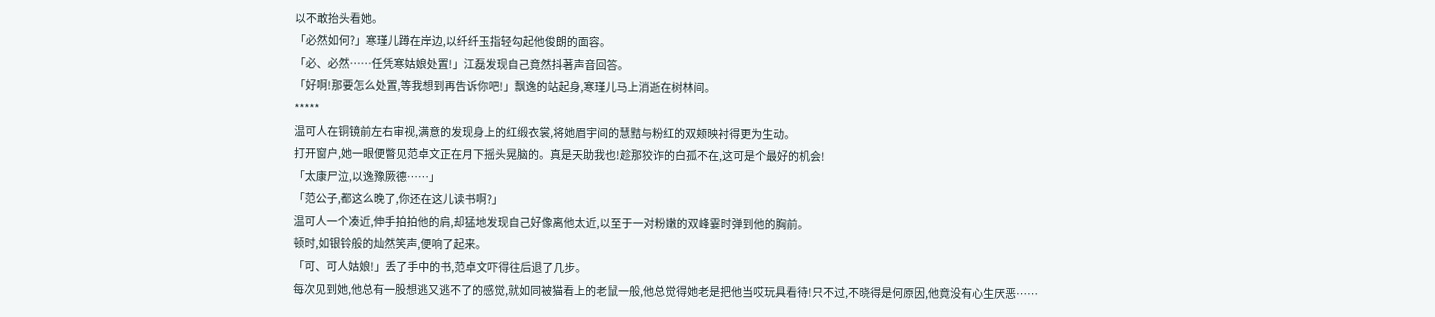以不敢抬头看她。
「必然如何?」寒瑾儿蹲在岸边,以纤纤玉指轻勾起他俊朗的面容。
「必、必然……任凭寒姑娘处置!」江磊发现自己竟然抖著声音回答。
「好啊!那要怎么处置,等我想到再告诉你吧!」飘逸的站起身,寒瑾儿马上消逝在树林间。
*****
温可人在铜镜前左右审视,满意的发现身上的红缎衣裳,将她眉宇间的慧黠与粉红的双颊映衬得更为生动。
打开窗户,她一眼便瞥见范卓文正在月下摇头晃脑的。真是天助我也!趁那狡诈的白孤不在,这可是个最好的机会!
「太康尸泣,以逸豫厥德……」
「范公子,都这么晚了,你还在这儿读书啊?」
温可人一个凑近,伸手拍拍他的肩,却猛地发现自己好像离他太近,以至于一对粉嫩的双峰霎时弹到他的胸前。
顿时,如银铃般的灿然笑声,便响了起来。
「可、可人姑娘!」丢了手中的书,范卓文吓得往后退了几步。
每次见到她,他总有一股想逃又逃不了的感觉,就如同被猫看上的老鼠一般,他总觉得她老是把他当哎玩具看待!只不过,不晓得是何原因,他竟没有心生厌恶……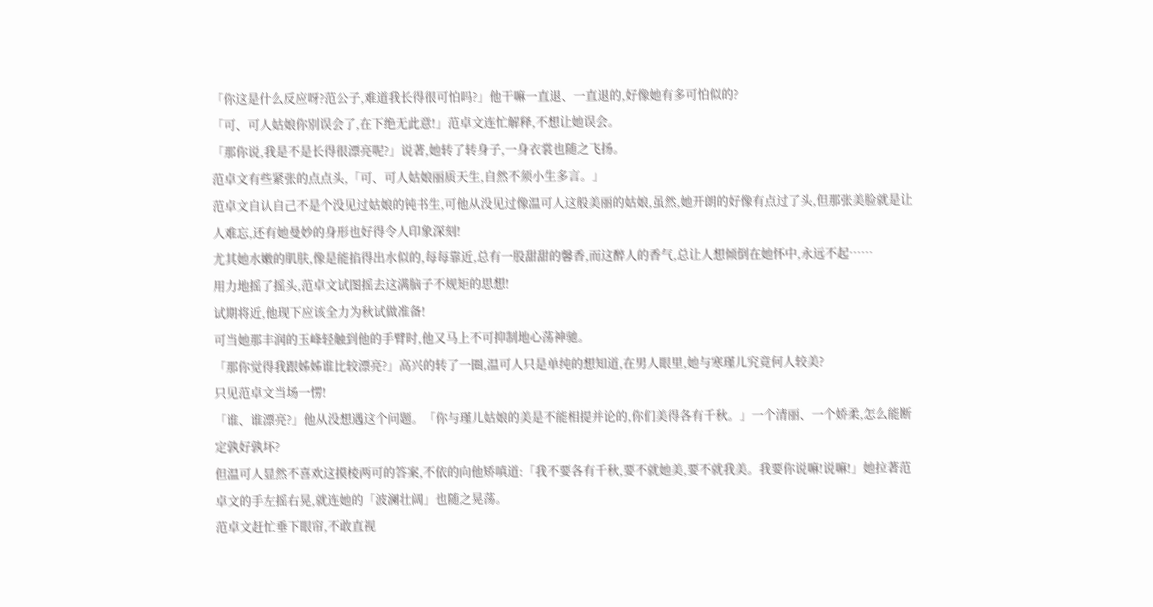「你这是什么反应呀?范公子,难道我长得很可怕吗?」他干嘛一直退、一直退的,好像她有多可怕似的?
「可、可人姑娘你别误会了,在下绝无此意!」范卓文连忙解释,不想让她误会。
「那你说,我是不是长得很漂亮呢?」说著,她转了转身子,一身衣裳也随之飞扬。
范卓文有些紧张的点点头,「可、可人姑娘丽质天生,自然不须小生多言。」
范卓文自认自己不是个没见过姑娘的钝书生,可他从没见过像温可人这般美丽的姑娘,虽然,她开朗的好像有点过了头,但那张美脸就是让人难忘,还有她曼妙的身形也好得令人印象深刻!
尤其她水嫩的肌肤,像是能掐得出水似的,每每靠近,总有一股甜甜的馨香,而这醉人的香气,总让人想倾倒在她怀中,永远不起……
用力地摇了摇头,范卓文试图摇去这满脑子不规矩的思想!
试期将近,他现下应该全力为秋试做准备!
可当她那丰润的玉峰轻触到他的手臂时,他又马上不可抑制地心荡神驰。
「那你觉得我跟姊姊谁比较漂亮?」高兴的转了一圈,温可人只是单纯的想知道,在男人眼里,她与寒瑾儿究竟何人较美?
只见范卓文当场一愣!
「谁、谁漂亮?」他从没想遇这个问题。「你与瑾儿姑娘的美是不能相提并论的,你们美得各有千秋。」一个清丽、一个娇柔,怎么能断定孰好孰坏?
但温可人显然不喜欢这摸棱两可的答案,不依的向他矫嗔道:「我不要各有千秋,要不就她美,要不就我美。我要你说嘛!说嘛!」她拉著范卓文的手左摇右晃,就连她的「波澜壮阔」也随之晃荡。
范卓文赶忙垂下眼帘,不敢直视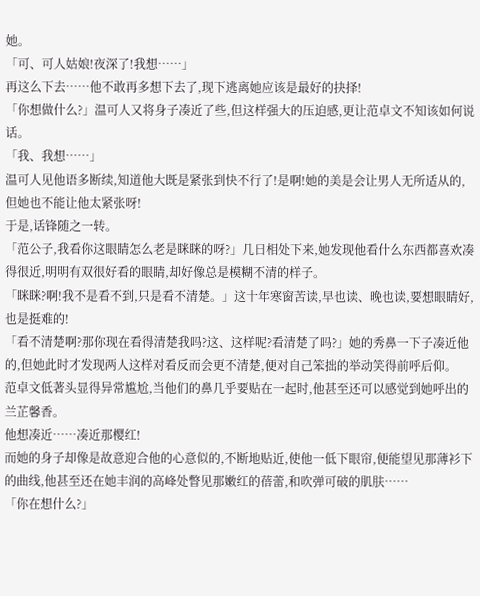她。
「可、可人姑娘!夜深了!我想……」
再这么下去……他不敢再多想下去了,现下逃离她应该是最好的抉择!
「你想做什么?」温可人又将身子凑近了些,但这样强大的压迫感,更让范卓文不知该如何说话。
「我、我想……」
温可人见他语多断续,知道他大既是紧张到快不行了!是啊!她的美是会让男人无所适从的,但她也不能让他太紧张呀!
于是,话锋随之一转。
「范公子,我看你这眼睛怎么老是眯眯的呀?」几日相处下来,她发现他看什么东西都喜欢凑得很近,明明有双很好看的眼睛,却好像总是模糊不清的样子。
「眯眯?啊!我不是看不到,只是看不清楚。」这十年寒窗苦读,早也读、晚也读,要想眼睛好,也是挺难的!
「看不清楚啊?那你现在看得清楚我吗?这、这样呢?看清楚了吗?」她的秀鼻一下子凑近他的,但她此时才发现两人这样对看反而会更不清楚,便对自己笨拙的举动笑得前呼后仰。
范卓文低著头显得异常尴尬,当他们的鼻几乎要贴在一起时,他甚至还可以感觉到她呼出的兰芷馨香。
他想凑近……凑近那樱红!
而她的身子却像是故意迎合他的心意似的,不断地贴近,使他一低下眼帘,便能望见那薄衫下的曲线,他甚至还在她丰润的高峰处瞥见那嫩红的蓓蕾,和吹弹可破的肌肤……
「你在想什么?」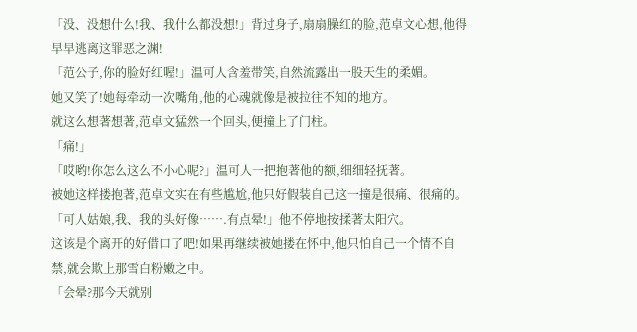「没、没想什么!我、我什么都没想!」背过身子,扇扇臊红的脸,范卓文心想,他得早早逃离这罪恶之渊!
「范公子,你的脸好红喔!」温可人含羞带笑,自然流露出一股天生的柔媚。
她又笑了!她每牵动一次嘴角,他的心魂就像是被拉往不知的地方。
就这么想著想著,范卓文猛然一个回头,便撞上了门柱。
「痛!」
「哎哟!你怎么这么不小心呢?」温可人一把抱著他的额,细细轻抚著。
被她这样搂抱著,范卓文实在有些尴尬,他只好假装自己这一撞是很痛、很痛的。
「可人姑娘,我、我的头好像…….有点晕!」他不停地按揉著太阳穴。
这该是个离开的好借口了吧!如果再继续被她搂在怀中,他只怕自己一个情不自禁,就会欺上那雪白粉嫩之中。
「会晕?那今天就别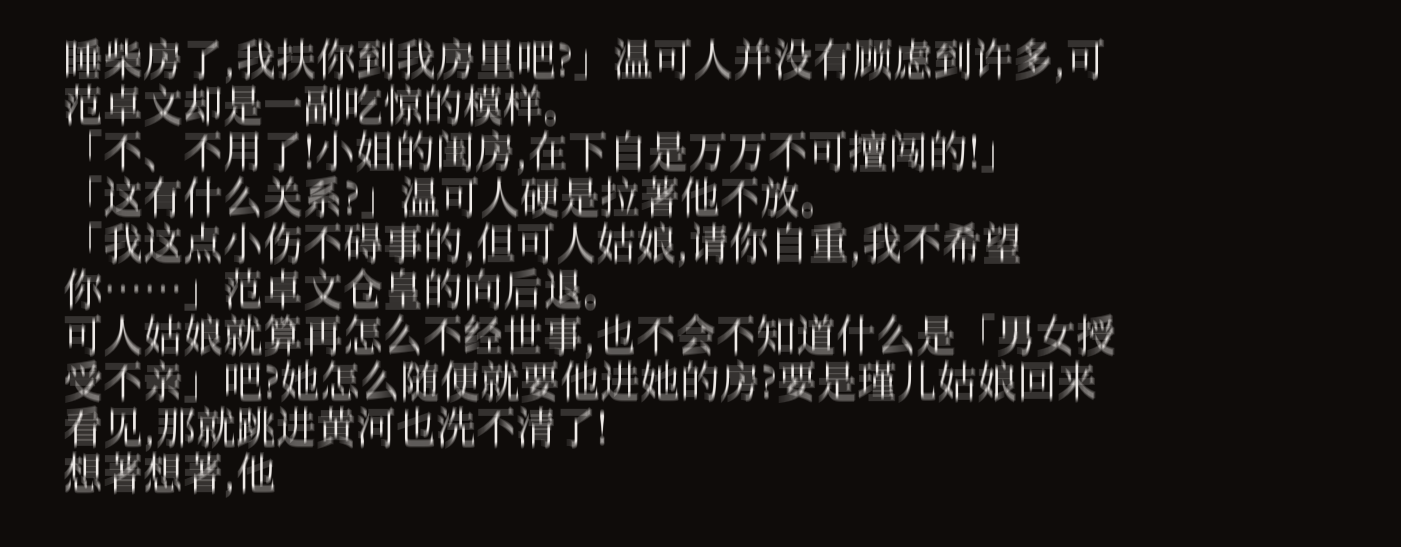睡柴房了,我扶你到我房里吧?」温可人并没有顾虑到许多,可范卓文却是一副吃惊的模样。
「不、不用了!小姐的闺房,在下自是万万不可擅闯的!」
「这有什么关系?」温可人硬是拉著他不放。
「我这点小伤不碍事的,但可人姑娘,请你自重,我不希望你……」范卓文仓皇的向后退。
可人姑娘就算再怎么不经世事,也不会不知道什么是「男女授受不亲」吧?她怎么随便就要他进她的房?要是瑾儿姑娘回来看见,那就跳进黄河也洗不清了!
想著想著,他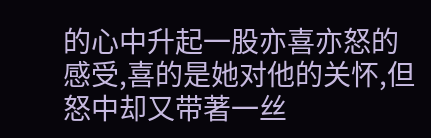的心中升起一股亦喜亦怒的感受,喜的是她对他的关怀,但怒中却又带著一丝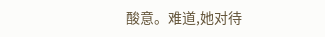酸意。难道,她对待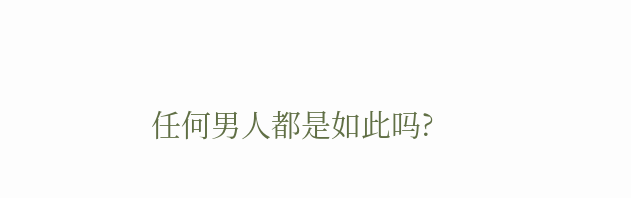任何男人都是如此吗?